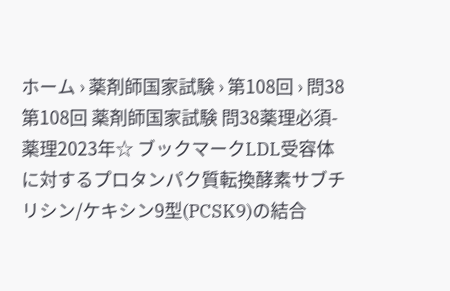ホーム › 薬剤師国家試験 › 第108回 › 問38第108回 薬剤師国家試験 問38薬理必須-薬理2023年☆ ブックマークLDL受容体に対するプロタンパク質転換酵素サブチリシン/ケキシン9型(PCSK9)の結合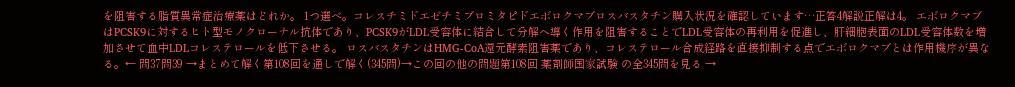を阻害する脂質異常症治療薬はどれか。 1つ選べ。コレスチミドエゼチミブロミタピドエボロクマブロスバスタチン購入状況を確認しています…正答4解説正解は4。 エボロクマブはPCSK9に対するヒト型モノクローナル抗体であり、PCSK9がLDL受容体に結合して分解へ導く作用を阻害することでLDL受容体の再利用を促進し、肝細胞表面のLDL受容体数を増加させて血中LDLコレステロールを低下させる。 ロスバスタチンはHMG-CoA還元酵素阻害薬であり、コレステロール合成経路を直接抑制する点でエボロクマブとは作用機序が異なる。← 問37問39 →まとめて解く第108回を通しで解く(345問)→この回の他の問題第108回 薬剤師国家試験 の全345問を見る →